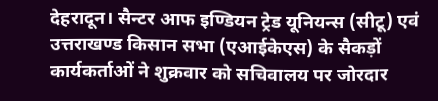देहरादून। सैन्टर आफ इण्डियन ट्रेड यूनियन्स (सीटू) एवं उत्तराखण्ड किसान सभा (एआईकेएस) के सैकड़ों कार्यकर्ताओं ने शुक्रवार को सचिवालय पर जोरदार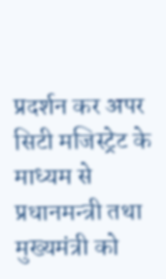प्रदर्शन कर अपर सिटी मजिस्ट्रेट के माध्यम से प्रधानमन्त्री तथा मुख्यमंत्री को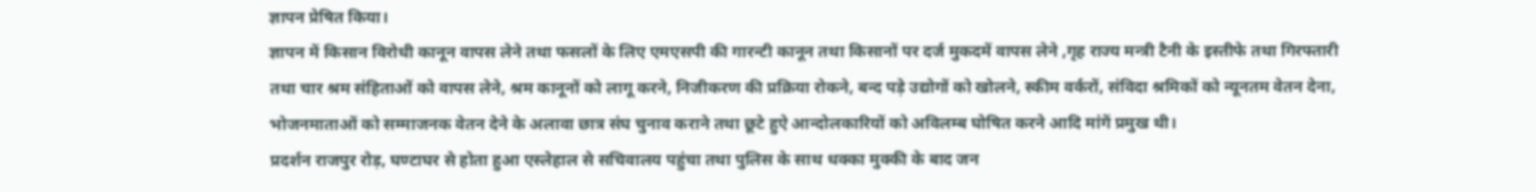ज्ञापन प्रेषित किया।
ज्ञापन में किसान विरोधी कानून वापस लेने तथा फसलों के लिए एमएसपी की गारन्टी कानून तथा किसानों पर दर्ज मुकदमें वापस लेने ,गृह राज्य मन्त्री टैनी के इस्तीफे तथा गिरफ्तारी तथा चार श्रम संहिताओं को वापस लेने, श्रम कानूनों को लागू करने, निजीकरण की प्रक्रिया रोकने, बन्द पड़े उद्योगों को खोलने, स्कीम वर्करों, संविदा श्रमिकों को न्यूनतम वेतन देना, भोजनमाताओं को सम्माजनक वेतन देने के अलावा छात्र संघ चुनाव कराने तथा छूटे हुऐ आन्दोलकारियों को अविलम्ब घोषित करने आदि मांगें प्रमुख थी।
प्रदर्शन राजपुर रोड़, घण्टाघर से होता हुआ एस्लेहाल से सचिवालय पहुंचा तथा पुलिस के साथ धक्का मुक्की के बाद जन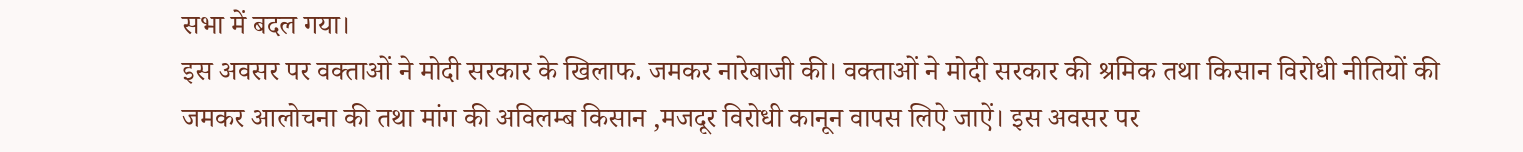सभा में बदल गया।
इस अवसर पर वक्ताओं ने मोदी सरकार के खिलाफ. जमकर नारेबाजी की। वक्ताओं ने मोदी सरकार की श्रमिक तथा किसान विरोधी नीतियों की जमकर आलोचना की तथा मांग की अविलम्ब किसान ,मजदूर विरोधी कानून वापस लिऐ जाऐं। इस अवसर पर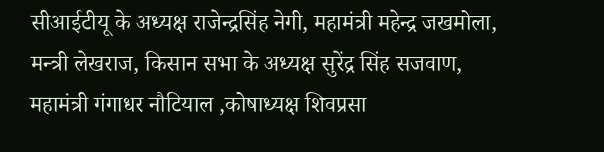सीआईटीयू के अध्यक्ष राजेन्द्रसिंह नेगी, महामंत्री महेन्द्र जखमोला, मन्त्री लेखराज, किसान सभा के अध्यक्ष सुरेंद्र सिंह सजवाण, महामंत्री गंगाधर नौटियाल ,कोषाध्यक्ष शिवप्रसा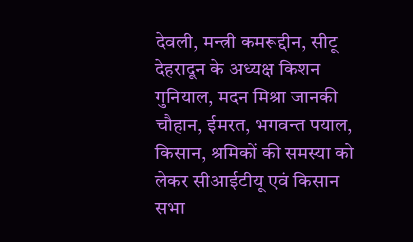देवली, मन्त्री कमरूद्दीन, सीटू देहरादून के अध्यक्ष किशन गुनियाल, मदन मिश्रा जानकी चौहान, ईमरत, भगवन्त पयाल, किसान, श्रमिकों की समस्या को लेकर सीआईटीयू एवं किसान सभा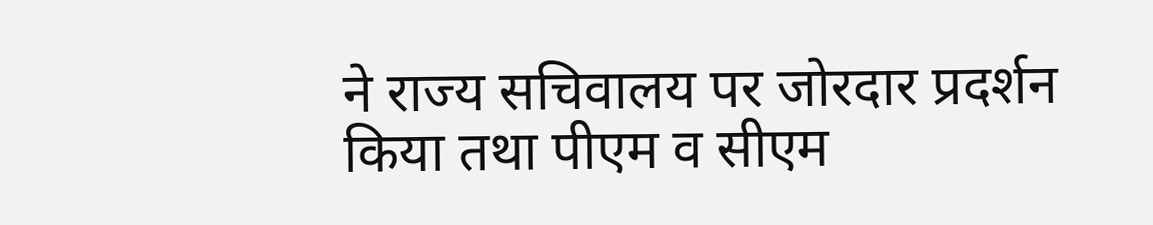ने राज्य सचिवालय पर जोरदार प्रदर्शन किया तथा पीएम व सीएम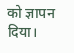को ज्ञापन दिया।